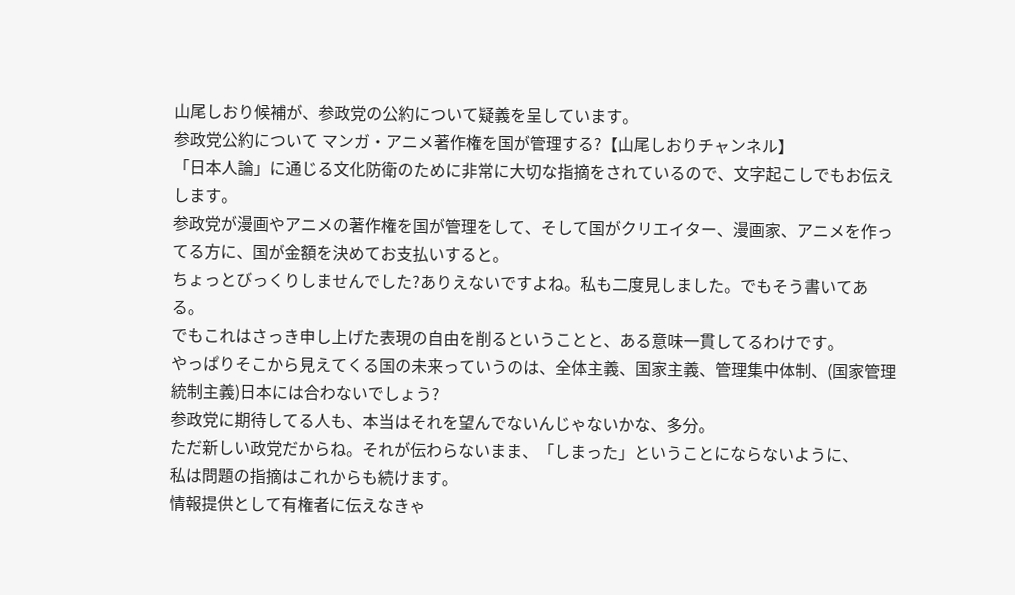山尾しおり候補が、参政党の公約について疑義を呈しています。
参政党公約について マンガ・アニメ著作権を国が管理する?【山尾しおりチャンネル】
「日本人論」に通じる文化防衛のために非常に大切な指摘をされているので、文字起こしでもお伝えします。
参政党が漫画やアニメの著作権を国が管理をして、そして国がクリエイター、漫画家、アニメを作ってる方に、国が金額を決めてお支払いすると。
ちょっとびっくりしませんでした?ありえないですよね。私も二度見しました。でもそう書いてある。
でもこれはさっき申し上げた表現の自由を削るということと、ある意味一貫してるわけです。
やっぱりそこから見えてくる国の未来っていうのは、全体主義、国家主義、管理集中体制、(国家管理統制主義)日本には合わないでしょう?
参政党に期待してる人も、本当はそれを望んでないんじゃないかな、多分。
ただ新しい政党だからね。それが伝わらないまま、「しまった」ということにならないように、
私は問題の指摘はこれからも続けます。
情報提供として有権者に伝えなきゃ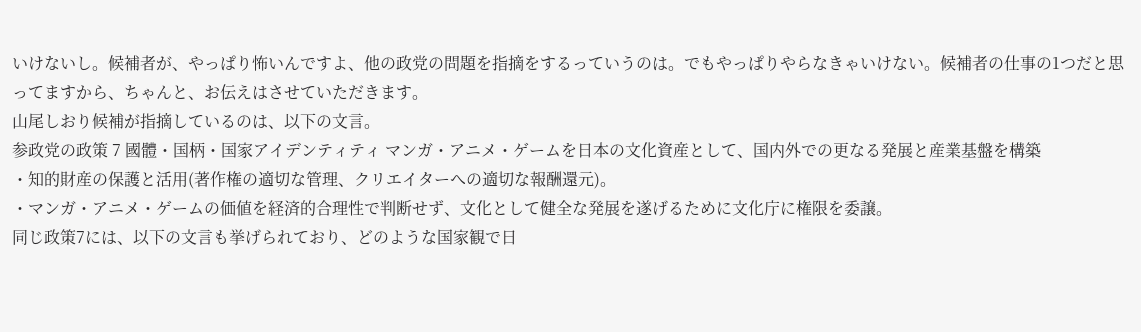いけないし。候補者が、やっぱり怖いんですよ、他の政党の問題を指摘をするっていうのは。でもやっぱりやらなきゃいけない。候補者の仕事の1つだと思ってますから、ちゃんと、お伝えはさせていただきます。
山尾しおり候補が指摘しているのは、以下の文言。
参政党の政策 7 國體・国柄・国家アイデンティティ マンガ・アニメ・ゲームを日本の文化資産として、国内外での更なる発展と産業基盤を構築
・知的財産の保護と活用(著作権の適切な管理、クリエイターへの適切な報酬還元)。
・マンガ・アニメ・ゲームの価値を経済的合理性で判断せず、文化として健全な発展を遂げるために文化庁に権限を委譲。
同じ政策7には、以下の文言も挙げられており、どのような国家観で日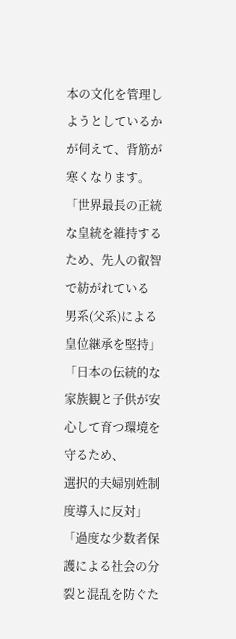本の文化を管理しようとしているかが伺えて、背筋が寒くなります。
「世界最長の正統な皇統を維持するため、先人の叡智で紡がれている
男系(父系)による皇位継承を堅持」
「日本の伝統的な家族観と子供が安心して育つ環境を守るため、
選択的夫婦別姓制度導入に反対」
「過度な少数者保護による社会の分裂と混乱を防ぐた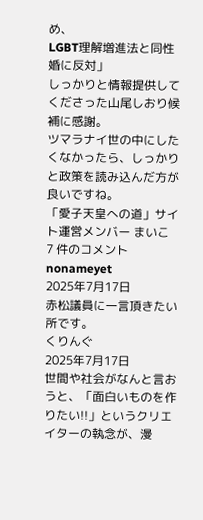め、
LGBT理解増進法と同性婚に反対」
しっかりと情報提供してくださった山尾しおり候補に感謝。
ツマラナイ世の中にしたくなかったら、しっかりと政策を読み込んだ方が良いですね。
「愛子天皇への道」サイト運営メンバー まいこ
7 件のコメント
nonameyet
2025年7月17日
赤松議員に一言頂きたい所です。
くりんぐ
2025年7月17日
世間や社会がなんと言おうと、「面白いものを作りたい!!」というクリエイターの執念が、漫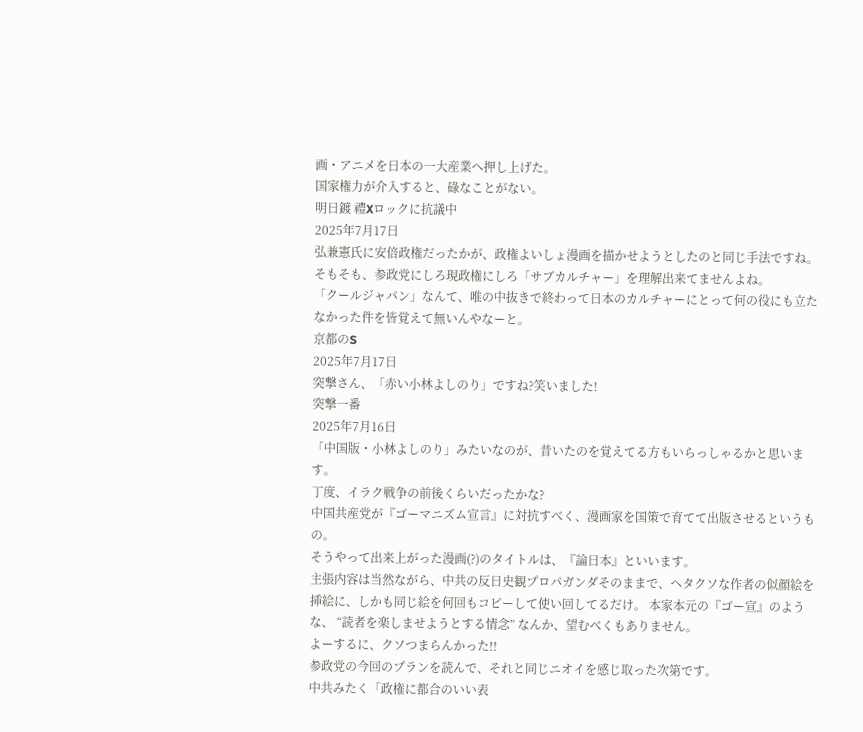画・アニメを日本の一大産業へ押し上げた。
国家権力が介入すると、碌なことがない。
明日鍍 禮Xロックに抗議中
2025年7月17日
弘兼憲氏に安倍政権だったかが、政権よいしょ漫画を描かせようとしたのと同じ手法ですね。
そもそも、参政党にしろ現政権にしろ「サブカルチャー」を理解出来てませんよね。
「クールジャパン」なんて、唯の中抜きで終わって日本のカルチャーにとって何の役にも立たなかった件を皆覚えて無いんやなーと。
京都のS
2025年7月17日
突撃さん、「赤い小林よしのり」ですね?笑いました!
突撃一番
2025年7月16日
「中国版・小林よしのり」みたいなのが、昔いたのを覚えてる方もいらっしゃるかと思います。
丁度、イラク戦争の前後くらいだったかな?
中国共産党が『ゴーマニズム宣言』に対抗すべく、漫画家を国策で育てて出版させるというもの。
そうやって出来上がった漫画(?)のタイトルは、『論日本』といいます。
主張内容は当然ながら、中共の反日史観プロパガンダそのままで、ヘタクソな作者の似顔絵を挿絵に、しかも同じ絵を何回もコピーして使い回してるだけ。 本家本元の『ゴー宣』のような、 “読者を楽しませようとする情念” なんか、望むべくもありません。
よーするに、クソつまらんかった!!
参政党の今回のプランを読んで、それと同じニオイを感じ取った次第です。
中共みたく「政権に都合のいい表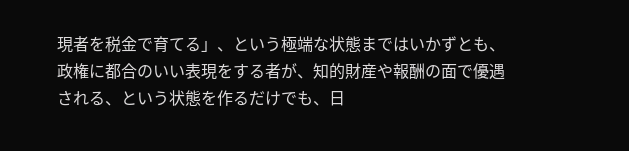現者を税金で育てる」、という極端な状態まではいかずとも、政権に都合のいい表現をする者が、知的財産や報酬の面で優遇される、という状態を作るだけでも、日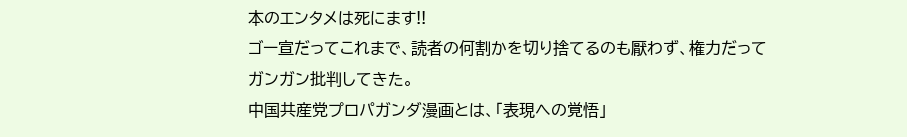本のエンタメは死にます!!
ゴー宣だってこれまで、読者の何割かを切り捨てるのも厭わず、権力だってガンガン批判してきた。
中国共産党プロパガンダ漫画とは、「表現への覚悟」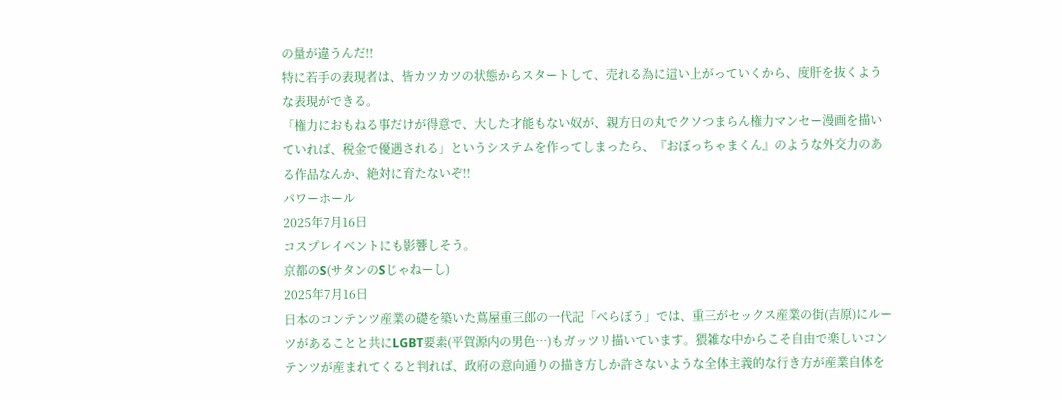の量が違うんだ!!
特に若手の表現者は、皆カツカツの状態からスタートして、売れる為に這い上がっていくから、度肝を抜くような表現ができる。
「権力におもねる事だけが得意で、大した才能もない奴が、親方日の丸でクソつまらん権力マンセー漫画を描いていれば、税金で優遇される」というシステムを作ってしまったら、『おぼっちゃまくん』のような外交力のある作品なんか、絶対に育たないぞ!!
パワーホール
2025年7月16日
コスプレイベントにも影響しそう。
京都のS(サタンのSじゃねーし)
2025年7月16日
日本のコンテンツ産業の礎を築いた蔦屋重三郎の一代記「べらぼう」では、重三がセックス産業の街(吉原)にルーツがあることと共にLGBT要素(平賀源内の男色…)もガッツリ描いています。猥雑な中からこそ自由で楽しいコンテンツが産まれてくると判れば、政府の意向通りの描き方しか許さないような全体主義的な行き方が産業自体を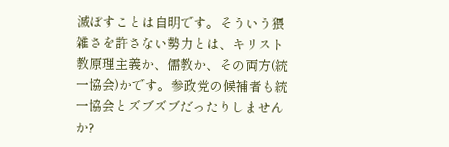滅ぼすことは自明です。そういう猥雑さを許さない勢力とは、キリスト教原理主義か、儒教か、その両方(統一協会)かです。参政党の候補者も統一協会とズブズブだったりしませんか?